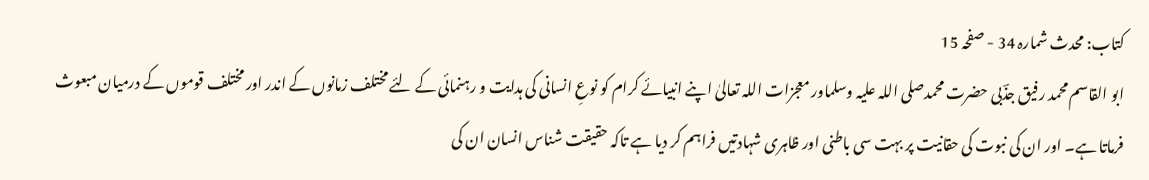کتاب: محدث شمارہ 34 - صفحہ 15
ابو القاسم محمد رفیق جذؔبی حضرت محمدصلی اللہ علیہ وسلماور معجزات اللہ تعالیٰ اپنے انبیائے کرام کو نوعِ انسانی کی ہدایت و رہنمائی کے لئے مختلف زمانوں کے اندر اور مختلف قوموں کے درمیان مبعوث فرماتا ہے۔ اور ان کی نبوت کی حقانیت پر بہت سی باطنی اور ظاہری شہادتیں فراہم کر دیا ہے تاکہ حقیقت شناس انسان ان کی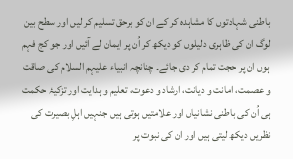باطنی شہادتوں کا مشاہدہ کر کے ان کو برحق تسلیم کر لیں اور سطح بین لوگ ان کی ظاہری دلیلوں کو دیکھ کر اُن پر ایمان لے آئیں اور جو کج فہم ہوں ان پر حجت تمام کر دی جائے۔ چنانچہ انبیاء علیہم السلام کی صاقت و عصمت، امانت و دیانت، ارشاد و دعوت، تعلیم و ہدایت اور تزکیۂ حکمت ہی اُن کی باطنی نشانیاں اور علامتیں ہوتی ہیں جنہیں اہلِ بصیرت کی نظریں دیکھ لیتی ہیں اور ان کی نبوت پر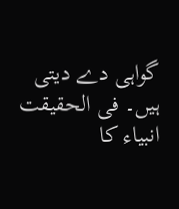گواہی دے دیتی ہیں۔ فی الحقیقت انبیاء کا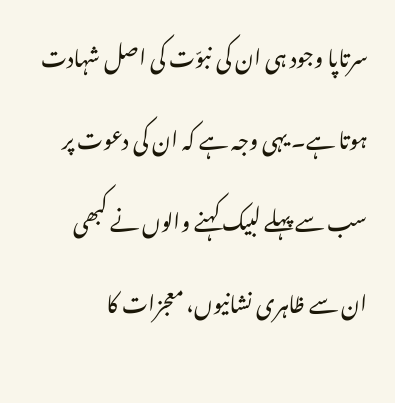سرتاپا وجود ہی ان کی نبوّت کی اصل شہادت ہوتا ہے۔ یہی وجہ ہے کہ ان کی دعوت پر سب سے پہلے لبیک کہنے والوں نے کبھی ان سے ظاہری نشانیوں، معجزات کا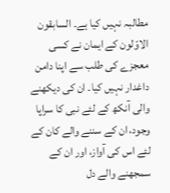مطالبہ نہیں کیا ہے۔ السابقون الاوّلون کے ایمان نے کسی معجزے کی طلب سے اپنا دامن داغدار نہیں کیا۔ ان کی دیکھنے والی آنکھ کے لئے نبی کا سراپا وجود، ان کے سننے والے کان کے لئے اس کی آواز، اور ان کے سمجھنے والے دل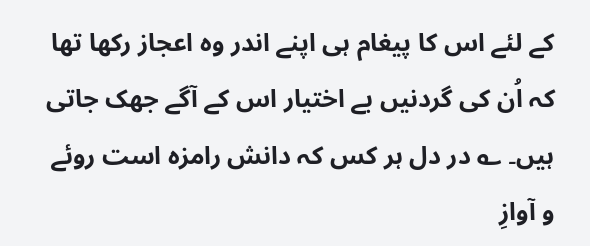کے لئے اس کا پیغام ہی اپنے اندر وہ اعجاز رکھا تھا کہ اُن کی گردنیں بے اختیار اس کے آگے جھک جاتی ہیں۔ ؎ در دل ہر کس کہ دانش رامزہ است روئے و آوازِ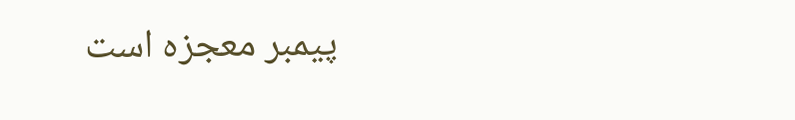پیمبر معجزہ است